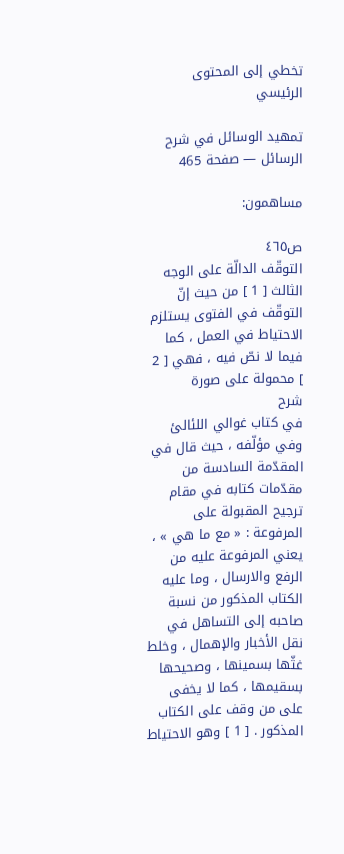تخطي إلى المحتوى الرئيسي

تمهيد الوسائل في شرح الرسائل — صفحة 465

مساهمون:

ص٤٦٥
التوقّف الدالّة على الوجه الثالث [ 1 ] من حيث إنّ التوقّف في الفتوى يستلزم الاحتياط في العمل ، كما فيما لا نصّ فيه ، فهي [ 2 ] محمولة على صورة
شرح
في كتاب غوالي اللئالئ وفي مؤلّفه ، حيث قال في المقدّمة السادسة من مقدّمات كتابه في مقام ترجيح المقبولة على المرفوعة : « مع ما هي » ، يعني المرفوعة عليه من الرفع والارسال ، وما عليه الكتاب المذكور من نسبة صاحبه إلى التساهل في نقل الأخبار والإهمال ، وخلط غثّها بسمينها ، وصحيحها بسقيمها ، كما لا يخفى على من وقف على الكتاب المذكور . [ 1 ] وهو الاحتياط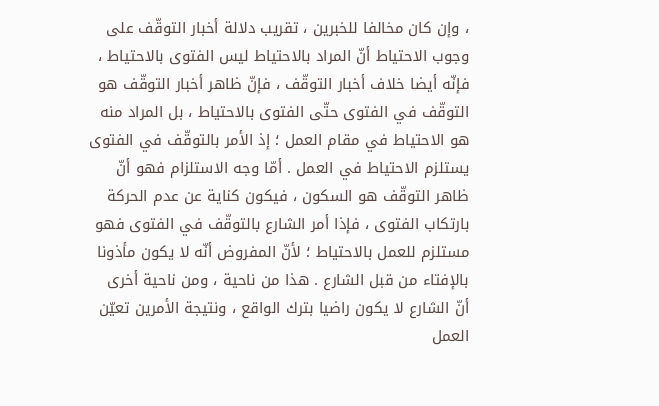، وإن كان مخالفا للخبرين ، تقريب دلالة أخبار التوقّف على وجوب الاحتياط أنّ المراد بالاحتياط ليس الفتوى بالاحتياط ، فإنّه أيضا خلاف أخبار التوقّف ، فإنّ ظاهر أخبار التوقّف هو التوقّف في الفتوى حتّى الفتوى بالاحتياط ، بل المراد منه هو الاحتياط في مقام العمل ؛ إذ الأمر بالتوقّف في الفتوى يستلزم الاحتياط في العمل . أمّا وجه الاستلزام فهو أنّ ظاهر التوقّف هو السكون ، فيكون كناية عن عدم الحركة بارتكاب الفتوى ، فإذا أمر الشارع بالتوقّف في الفتوى فهو مستلزم للعمل بالاحتياط ؛ لأنّ المفروض أنّه لا يكون مأذونا بالإفتاء من قبل الشارع . هذا من ناحية ، ومن ناحية أخرى أنّ الشارع لا يكون راضيا بترك الواقع ، ونتيجة الأمرين تعيّن العمل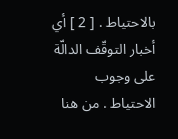بالاحتياط . [ 2 ] أي أخبار التوقّف الدالّة على وجوب الاحتياط . من هنا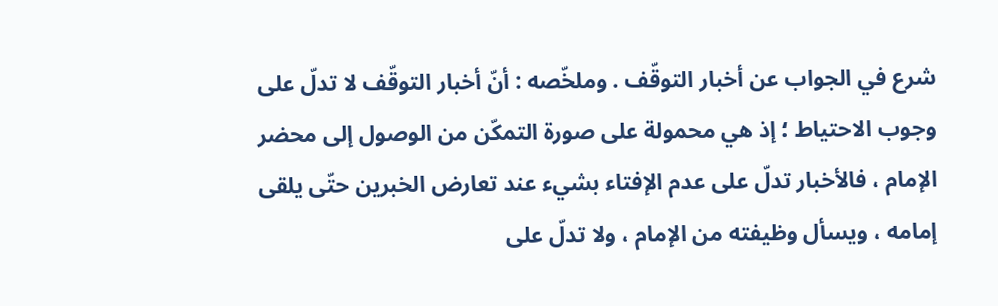شرع في الجواب عن أخبار التوقّف . وملخّصه : أنّ أخبار التوقّف لا تدلّ على وجوب الاحتياط ؛ إذ هي محمولة على صورة التمكّن من الوصول إلى محضر الإمام ، فالأخبار تدلّ على عدم الإفتاء بشيء عند تعارض الخبرين حتّى يلقى إمامه ، ويسأل وظيفته من الإمام ، ولا تدلّ على